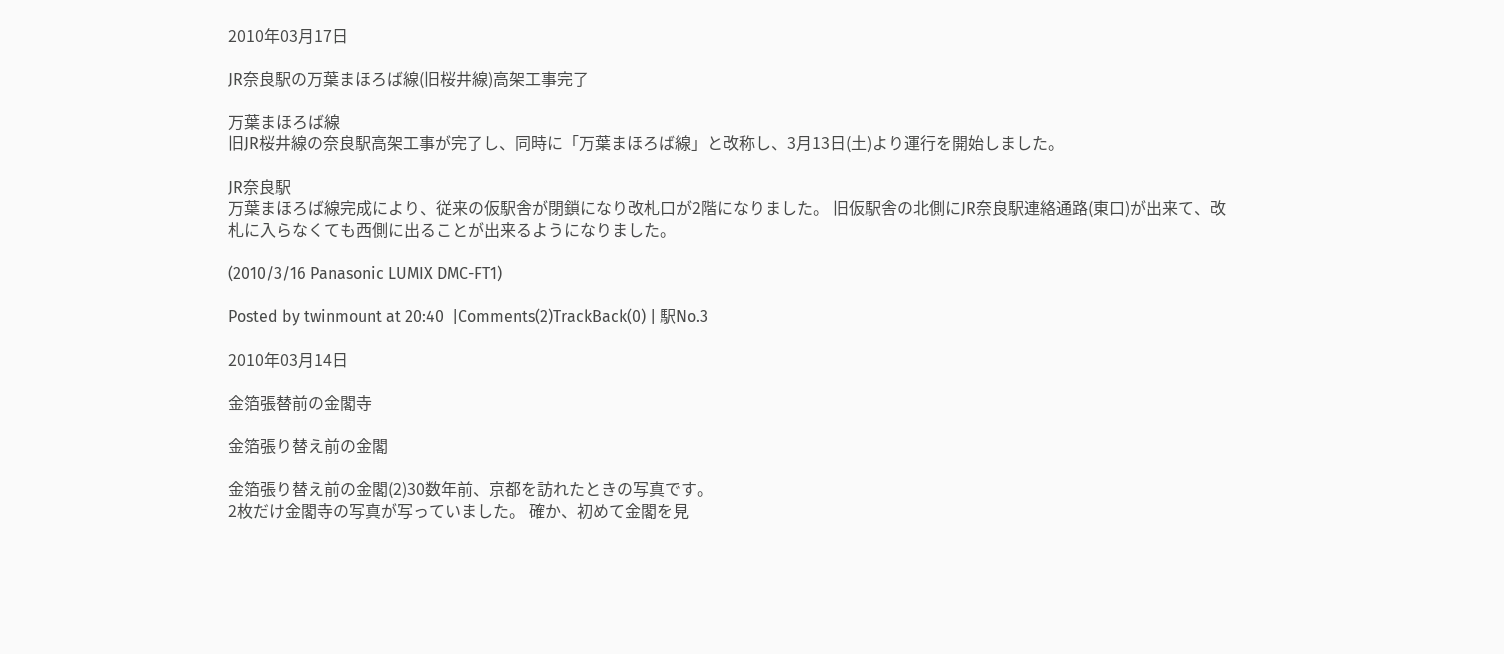2010年03月17日

JR奈良駅の万葉まほろば線(旧桜井線)高架工事完了

万葉まほろば線
旧JR桜井線の奈良駅高架工事が完了し、同時に「万葉まほろば線」と改称し、3月13日(土)より運行を開始しました。

JR奈良駅
万葉まほろば線完成により、従来の仮駅舎が閉鎖になり改札口が2階になりました。 旧仮駅舎の北側にJR奈良駅連絡通路(東口)が出来て、改札に入らなくても西側に出ることが出来るようになりました。

(2010/3/16 Panasonic LUMIX DMC-FT1)

Posted by twinmount at 20:40  |Comments(2)TrackBack(0) | 駅No.3

2010年03月14日

金箔張替前の金閣寺

金箔張り替え前の金閣

金箔張り替え前の金閣(2)30数年前、京都を訪れたときの写真です。
2枚だけ金閣寺の写真が写っていました。 確か、初めて金閣を見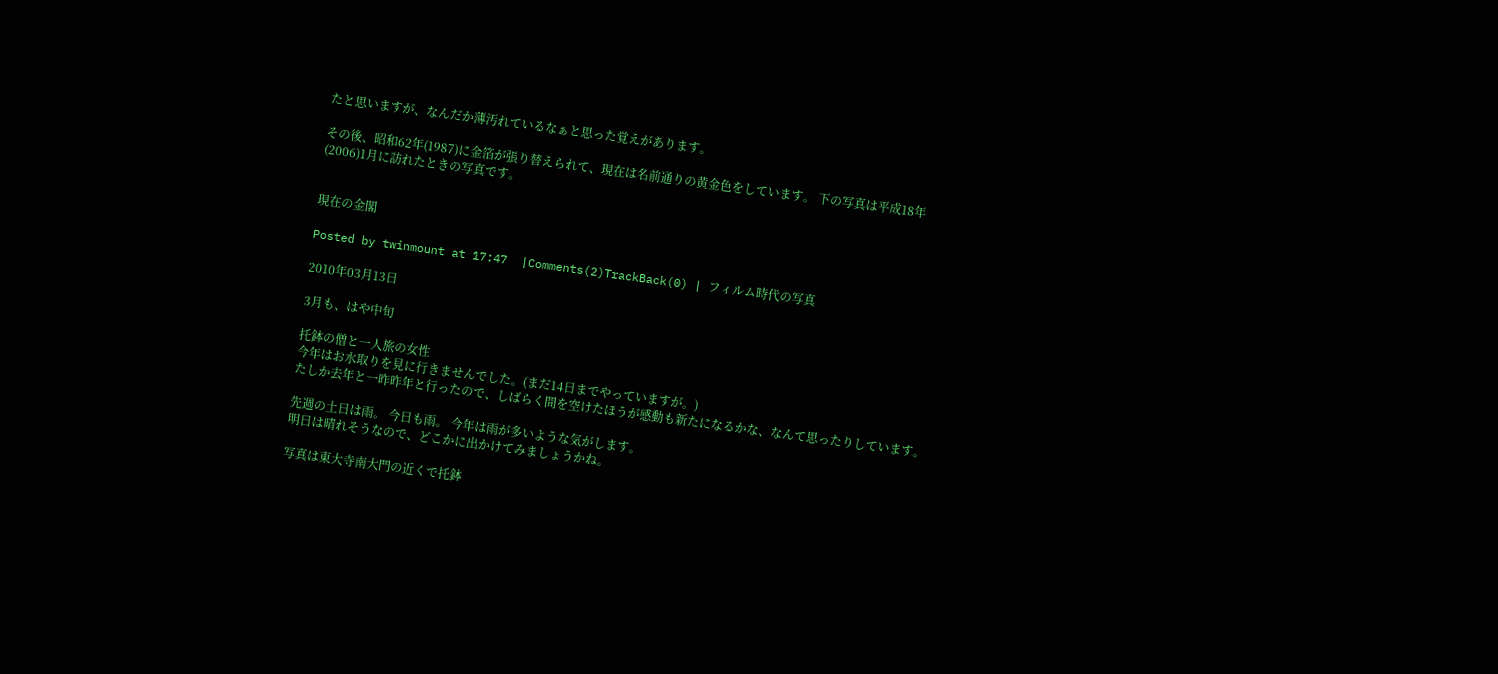たと思いますが、なんだか薄汚れているなぁと思った覚えがあります。

その後、昭和62年(1987)に金箔が張り替えられて、現在は名前通りの黄金色をしています。 下の写真は平成18年(2006)1月に訪れたときの写真です。


現在の金閣

Posted by twinmount at 17:47  |Comments(2)TrackBack(0) | フィルム時代の写真

2010年03月13日

3月も、はや中旬

托鉢の僧と一人旅の女性
今年はお水取りを見に行きませんでした。(まだ14日までやっていますが。)
たしか去年と一昨昨年と行ったので、しばらく間を空けたほうが感動も新たになるかな、なんて思ったりしています。

先週の土日は雨。 今日も雨。 今年は雨が多いような気がします。
明日は晴れそうなので、どこかに出かけてみましょうかね。

写真は東大寺南大門の近くで托鉢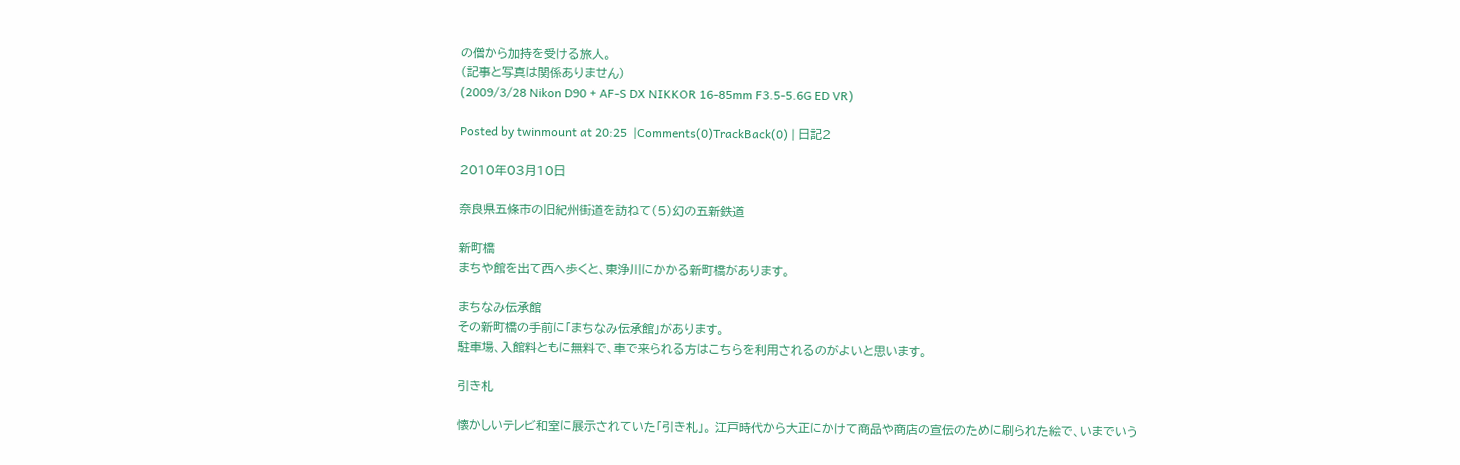の僧から加持を受ける旅人。
(記事と写真は関係ありません)
(2009/3/28 Nikon D90 + AF-S DX NIKKOR 16-85mm F3.5-5.6G ED VR)

Posted by twinmount at 20:25  |Comments(0)TrackBack(0) | 日記2

2010年03月10日

奈良県五條市の旧紀州街道を訪ねて(5)幻の五新鉄道

新町橋
まちや館を出て西へ歩くと、東浄川にかかる新町橋があります。

まちなみ伝承館
その新町橋の手前に「まちなみ伝承館」があります。
駐車場、入館料ともに無料で、車で来られる方はこちらを利用されるのがよいと思います。

引き札

懐かしいテレビ和室に展示されていた「引き札」。 江戸時代から大正にかけて商品や商店の宣伝のために刷られた絵で、いまでいう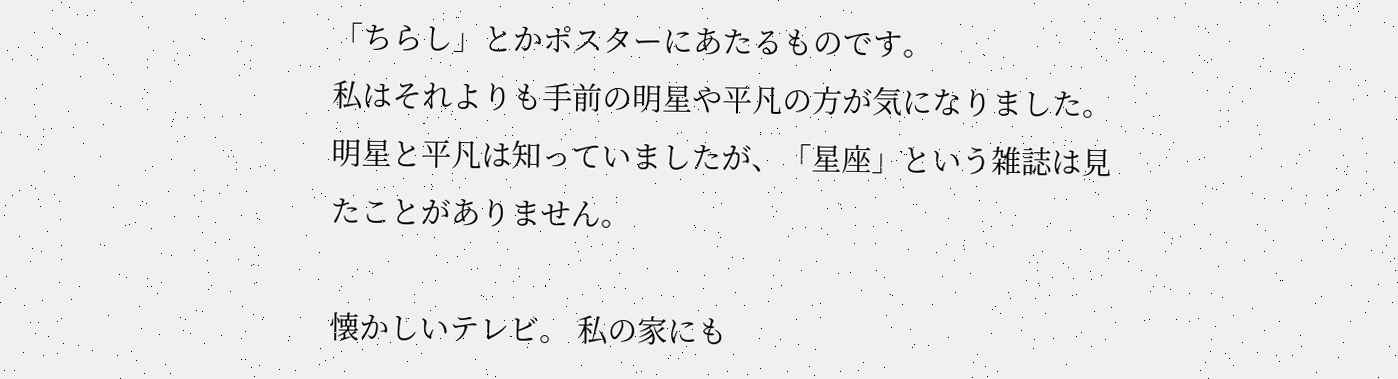「ちらし」とかポスターにあたるものです。
私はそれよりも手前の明星や平凡の方が気になりました。 明星と平凡は知っていましたが、「星座」という雑誌は見たことがありません。

懐かしいテレビ。 私の家にも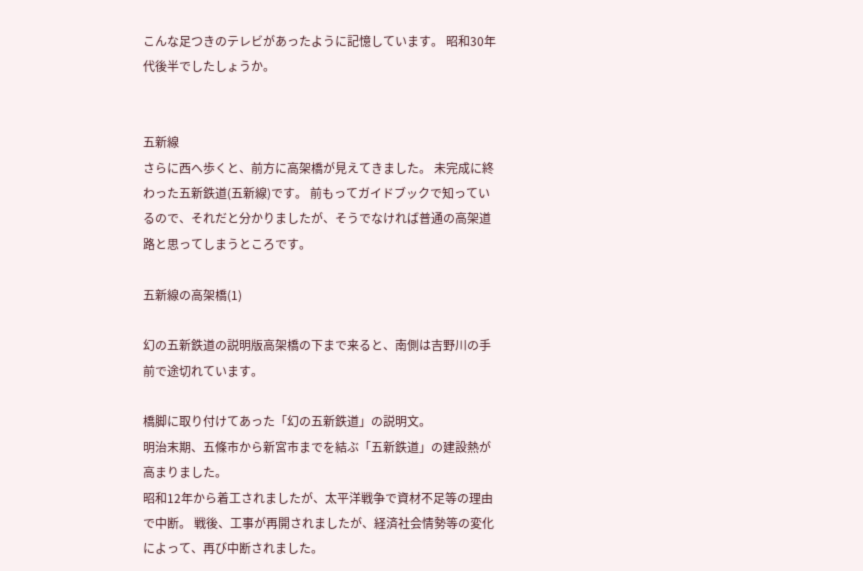こんな足つきのテレビがあったように記憶しています。 昭和30年代後半でしたしょうか。


五新線
さらに西へ歩くと、前方に高架橋が見えてきました。 未完成に終わった五新鉄道(五新線)です。 前もってガイドブックで知っているので、それだと分かりましたが、そうでなければ普通の高架道路と思ってしまうところです。

五新線の高架橋(1)

幻の五新鉄道の説明版高架橋の下まで来ると、南側は吉野川の手前で途切れています。

橋脚に取り付けてあった「幻の五新鉄道」の説明文。
明治末期、五條市から新宮市までを結ぶ「五新鉄道」の建設熱が高まりました。
昭和12年から着工されましたが、太平洋戦争で資材不足等の理由で中断。 戦後、工事が再開されましたが、経済社会情勢等の変化によって、再び中断されました。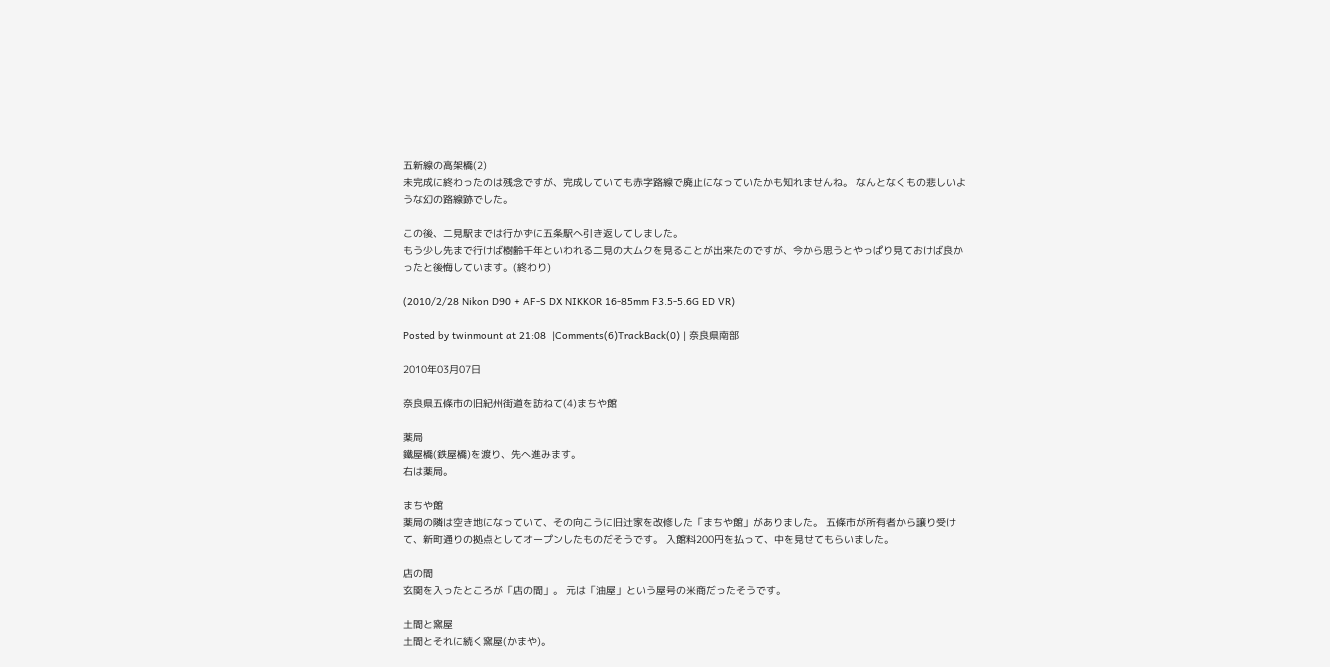五新線の高架橋(2)
未完成に終わったのは残念ですが、完成していても赤字路線で廃止になっていたかも知れませんね。 なんとなくもの悲しいような幻の路線跡でした。

この後、二見駅までは行かずに五条駅へ引き返してしました。
もう少し先まで行けば樹齢千年といわれる二見の大ムクを見ることが出来たのですが、今から思うとやっぱり見ておけば良かったと後悔しています。(終わり)

(2010/2/28 Nikon D90 + AF-S DX NIKKOR 16-85mm F3.5-5.6G ED VR)

Posted by twinmount at 21:08  |Comments(6)TrackBack(0) | 奈良県南部

2010年03月07日

奈良県五條市の旧紀州街道を訪ねて(4)まちや館

薬局
鐵屋橋(鉄屋橋)を渡り、先へ進みます。
右は薬局。

まちや館
薬局の隣は空き地になっていて、その向こうに旧辻家を改修した「まちや館」がありました。 五條市が所有者から譲り受けて、新町通りの拠点としてオープンしたものだそうです。 入館料200円を払って、中を見せてもらいました。

店の間
玄関を入ったところが「店の間」。 元は「油屋」という屋号の米商だったそうです。

土間と窯屋
土間とそれに続く窯屋(かまや)。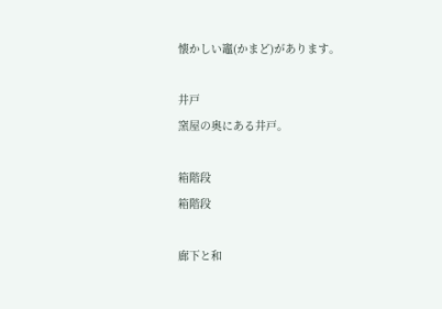懐かしい竈(かまど)があります。

井戸
窯屋の奥にある井戸。

箱階段
箱階段

廊下と和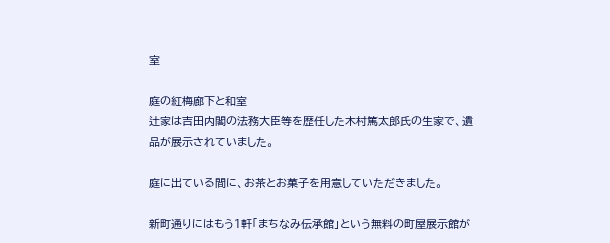室

庭の紅梅廊下と和室
辻家は吉田内閣の法務大臣等を歴任した木村篤太郎氏の生家で、遺品が展示されていました。

庭に出ている間に、お茶とお菓子を用意していただきました。

新町通りにはもう1軒「まちなみ伝承館」という無料の町屋展示館が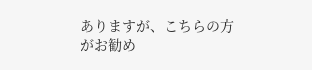ありますが、こちらの方がお勧め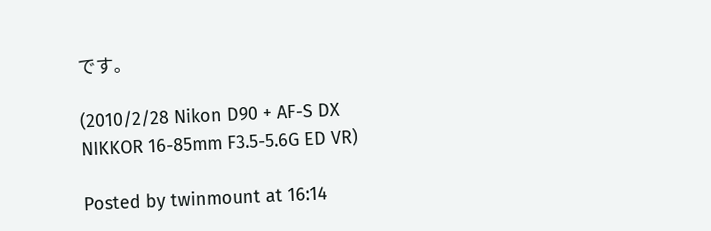です。

(2010/2/28 Nikon D90 + AF-S DX NIKKOR 16-85mm F3.5-5.6G ED VR)

Posted by twinmount at 16:14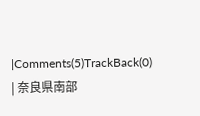|Comments(5)TrackBack(0) | 奈良県南部